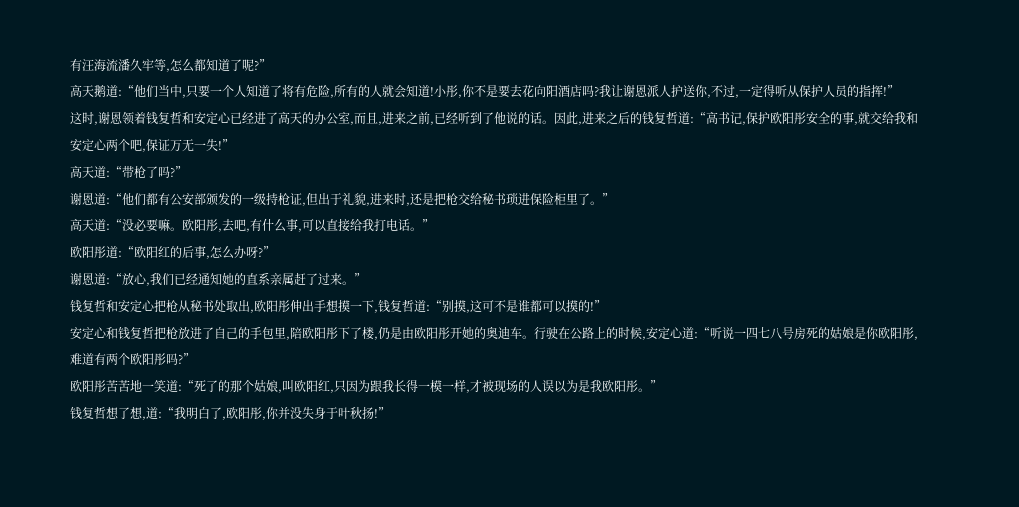有汪海流潘久牢等,怎么都知道了呢?”
高天鹅道:“他们当中,只要一个人知道了将有危险,所有的人就会知道!小彤,你不是要去花向阳酒店吗?我让谢恩派人护送你,不过,一定得听从保护人员的指挥!”
这时,谢恩领着钱复哲和安定心已经进了高天的办公室,而且,进来之前,已经听到了他说的话。因此,进来之后的钱复哲道:“高书记,保护欧阳彤安全的事,就交给我和安定心两个吧,保证万无一失!”
高天道:“带枪了吗?”
谢恩道:“他们都有公安部颁发的一级持枪证,但出于礼貌,进来时,还是把枪交给秘书琐进保险柜里了。”
高天道:“没必要嘛。欧阳彤,去吧,有什么事,可以直接给我打电话。”
欧阳彤道:“欧阳红的后事,怎么办呀?”
谢恩道:“放心,我们已经通知她的直系亲属赶了过来。”
钱复哲和安定心把枪从秘书处取出,欧阳彤伸出手想摸一下,钱复哲道:“别摸,这可不是谁都可以摸的!”
安定心和钱复哲把枪放进了自己的手包里,陪欧阳彤下了楼,仍是由欧阳彤开她的奥迪车。行驶在公路上的时候,安定心道:“听说一四七八号房死的姑娘是你欧阳彤,难道有两个欧阳彤吗?”
欧阳彤苦苦地一笑道:“死了的那个姑娘,叫欧阳红,只因为跟我长得一模一样,才被现场的人误以为是我欧阳彤。”
钱复哲想了想,道:“我明白了,欧阳彤,你并没失身于叶秋扬!”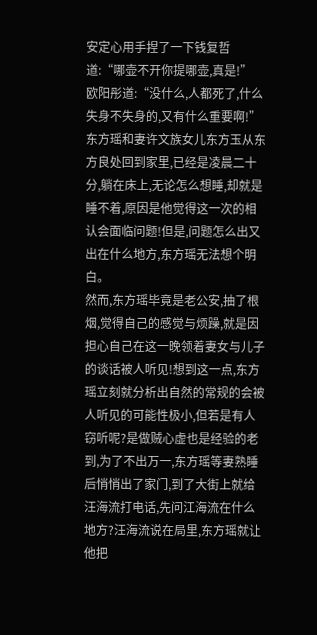安定心用手捏了一下钱复哲道:“哪壶不开你提哪壶,真是!”
欧阳彤道:“没什么,人都死了,什么失身不失身的,又有什么重要啊!”
东方瑶和妻许文族女儿东方玉从东方良处回到家里,已经是凌晨二十分,躺在床上,无论怎么想睡,却就是睡不着,原因是他觉得这一次的相认会面临问题!但是,问题怎么出又出在什么地方,东方瑶无法想个明白。
然而,东方瑶毕竟是老公安,抽了根烟,觉得自己的感觉与烦躁,就是因担心自己在这一晚领着妻女与儿子的谈话被人听见!想到这一点,东方瑶立刻就分析出自然的常规的会被人听见的可能性极小,但若是有人窃听呢?是做贼心虚也是经验的老到,为了不出万一,东方瑶等妻熟睡后悄悄出了家门,到了大街上就给汪海流打电话,先问江海流在什么地方?汪海流说在局里,东方瑶就让他把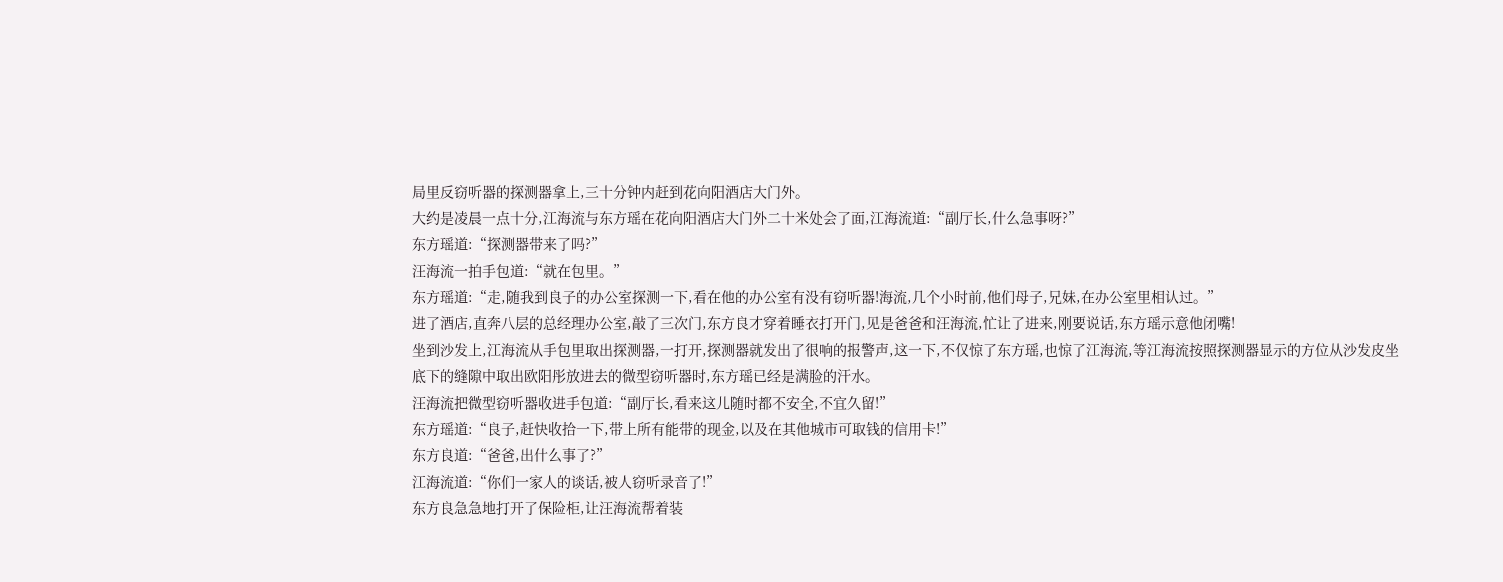局里反窃听器的探测器拿上,三十分钟内赶到花向阳酒店大门外。
大约是凌晨一点十分,江海流与东方瑶在花向阳酒店大门外二十米处会了面,江海流道:“副厅长,什么急事呀?”
东方瑶道:“探测器带来了吗?”
汪海流一拍手包道:“就在包里。”
东方瑶道:“走,随我到良子的办公室探测一下,看在他的办公室有没有窃听器!海流,几个小时前,他们母子,兄妹,在办公室里相认过。”
进了酒店,直奔八层的总经理办公室,敲了三次门,东方良才穿着睡衣打开门,见是爸爸和汪海流,忙让了进来,刚要说话,东方瑶示意他闭嘴!
坐到沙发上,江海流从手包里取出探测器,一打开,探测器就发出了很响的报警声,这一下,不仅惊了东方瑶,也惊了江海流,等江海流按照探测器显示的方位从沙发皮坐底下的缝隙中取出欧阳彤放进去的微型窃听器时,东方瑶已经是满脸的汗水。
汪海流把微型窃听器收进手包道:“副厅长,看来这儿随时都不安全,不宜久留!”
东方瑶道:“良子,赶快收拾一下,带上所有能带的现金,以及在其他城市可取钱的信用卡!”
东方良道:“爸爸,出什么事了?”
江海流道:“你们一家人的谈话,被人窃听录音了!”
东方良急急地打开了保险柜,让汪海流帮着装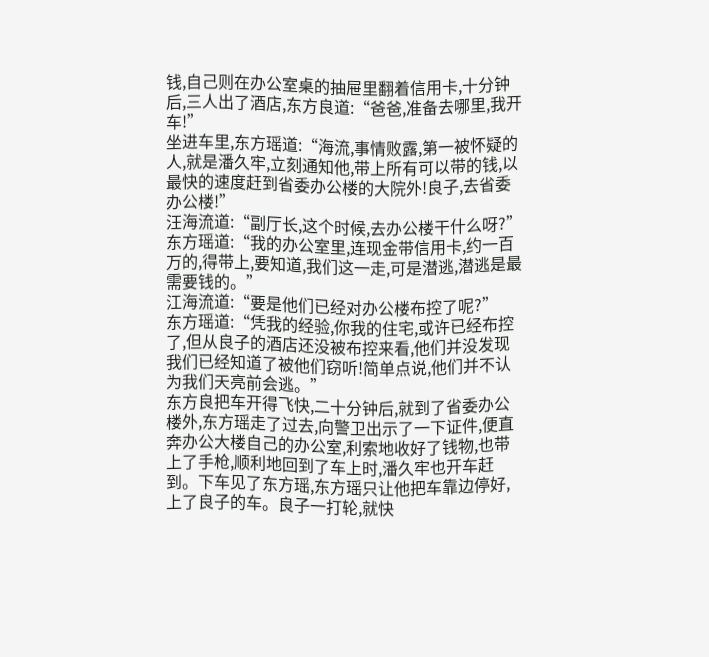钱,自己则在办公室桌的抽屉里翻着信用卡,十分钟后,三人出了酒店,东方良道:“爸爸,准备去哪里,我开车!”
坐进车里,东方瑶道:“海流,事情败露,第一被怀疑的人,就是潘久牢,立刻通知他,带上所有可以带的钱,以最快的速度赶到省委办公楼的大院外!良子,去省委办公楼!”
汪海流道:“副厅长,这个时候,去办公楼干什么呀?”
东方瑶道:“我的办公室里,连现金带信用卡,约一百万的,得带上,要知道,我们这一走,可是潜逃,潜逃是最需要钱的。”
江海流道:“要是他们已经对办公楼布控了呢?”
东方瑶道:“凭我的经验,你我的住宅,或许已经布控了,但从良子的酒店还没被布控来看,他们并没发现我们已经知道了被他们窃听!简单点说,他们并不认为我们天亮前会逃。”
东方良把车开得飞快,二十分钟后,就到了省委办公楼外,东方瑶走了过去,向警卫出示了一下证件,便直奔办公大楼自己的办公室,利索地收好了钱物,也带上了手枪,顺利地回到了车上时,潘久牢也开车赶到。下车见了东方瑶,东方瑶只让他把车靠边停好,上了良子的车。良子一打轮,就快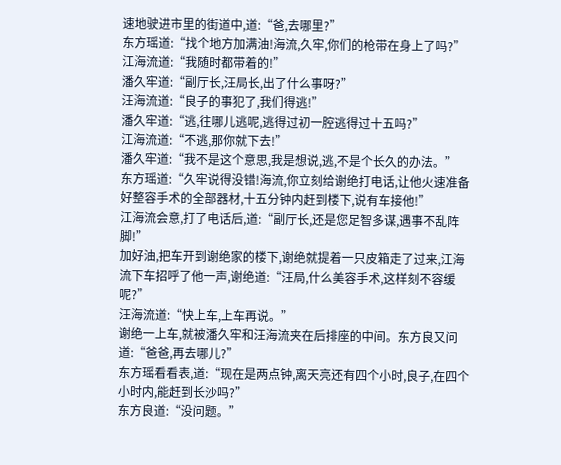速地驶进市里的街道中,道:“爸,去哪里?”
东方瑶道:“找个地方加满油!海流,久牢,你们的枪带在身上了吗?”
江海流道:“我随时都带着的!”
潘久牢道:“副厅长,汪局长,出了什么事呀?”
汪海流道:“良子的事犯了,我们得逃!”
潘久牢道:“逃,往哪儿逃呢,逃得过初一腔逃得过十五吗?”
江海流道:“不逃,那你就下去!”
潘久牢道:“我不是这个意思,我是想说,逃,不是个长久的办法。”
东方瑶道:“久牢说得没错!海流,你立刻给谢绝打电话,让他火速准备好整容手术的全部器材,十五分钟内赶到楼下,说有车接他!”
江海流会意,打了电话后,道:“副厅长,还是您足智多谋,遇事不乱阵脚!”
加好油,把车开到谢绝家的楼下,谢绝就提着一只皮箱走了过来,江海流下车招呼了他一声,谢绝道:“汪局,什么美容手术,这样刻不容缓呢?”
汪海流道:“快上车,上车再说。”
谢绝一上车,就被潘久牢和汪海流夹在后排座的中间。东方良又问道:“爸爸,再去哪儿?”
东方瑶看看表,道:“现在是两点钟,离天亮还有四个小时,良子,在四个小时内,能赶到长沙吗?”
东方良道:“没问题。”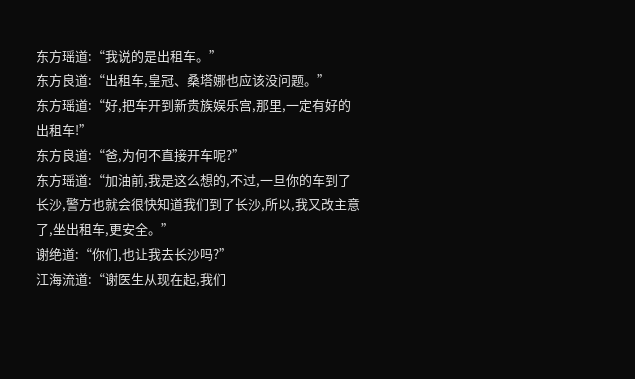东方瑶道:“我说的是出租车。”
东方良道:“出租车,皇冠、桑塔娜也应该没问题。”
东方瑶道:“好,把车开到新贵族娱乐宫,那里,一定有好的出租车!”
东方良道:“爸,为何不直接开车呢?”
东方瑶道:“加油前,我是这么想的,不过,一旦你的车到了长沙,警方也就会很快知道我们到了长沙,所以,我又改主意了,坐出租车,更安全。”
谢绝道:“你们,也让我去长沙吗?”
江海流道:“谢医生从现在起,我们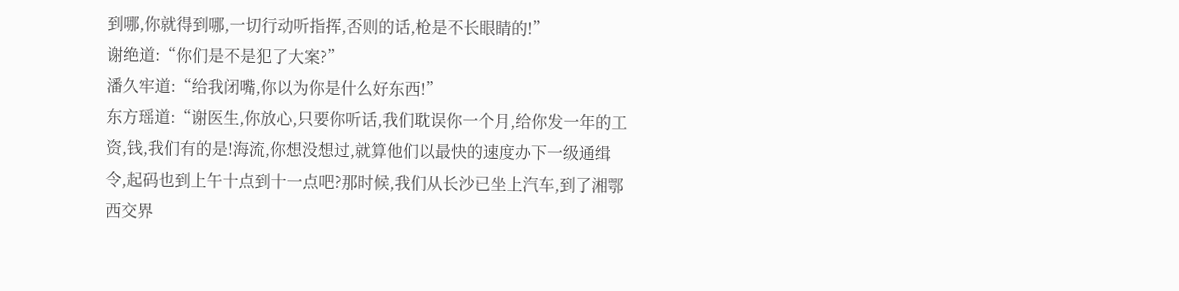到哪,你就得到哪,一切行动听指挥,否则的话,枪是不长眼睛的!”
谢绝道:“你们是不是犯了大案?”
潘久牢道:“给我闭嘴,你以为你是什么好东西!”
东方瑶道:“谢医生,你放心,只要你听话,我们耽误你一个月,给你发一年的工资,钱,我们有的是!海流,你想没想过,就算他们以最快的速度办下一级通缉令,起码也到上午十点到十一点吧?那时候,我们从长沙已坐上汽车,到了湘鄂西交界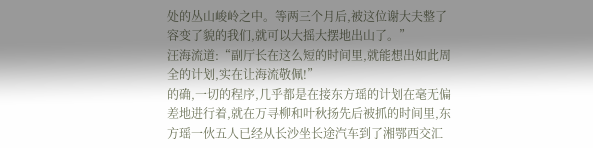处的丛山峻岭之中。等两三个月后,被这位谢大夫整了容变了貌的我们,就可以大摇大摆地出山了。”
汪海流道:“副厅长在这么短的时间里,就能想出如此周全的计划,实在让海流敬佩!”
的确,一切的程序,几乎都是在接东方瑶的计划在毫无偏差地进行着,就在万寻柳和叶秋扬先后被抓的时间里,东方瑶一伙五人已经从长沙坐长途汽车到了湘鄂西交汇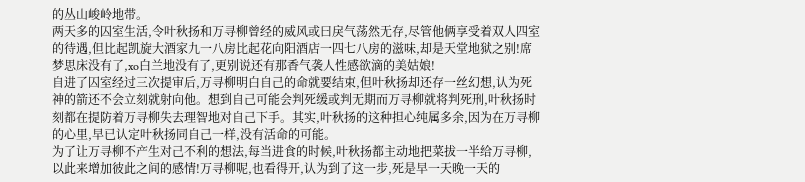的丛山峻岭地带。
两天多的囚室生活,令叶秋扬和万寻柳曾经的威风或曰戾气荡然无存,尽管他俩享受着双人四室的待遇,但比起凯旋大酒家九一八房比起花向阳酒店一四七八房的滋味,却是天堂地狱之别!席梦思床没有了,xo白兰地没有了,更别说还有那香气袭人性感欲滴的美姑娘!
自进了囚室经过三次提审后,万寻柳明白自己的命就要结束,但叶秋扬却还存一丝幻想,认为死神的箭还不会立刻就射向他。想到自己可能会判死缓或判无期而万寻柳就将判死刑,叶秋扬时刻都在提防着万寻柳失去理智地对自己下手。其实,叶秋扬的这种担心纯属多余,因为在万寻柳的心里,早已认定叶秋扬同自己一样,没有活命的可能。
为了让万寻柳不产生对己不利的想法,每当进食的时候,叶秋扬都主动地把菜拔一半给万寻柳,以此来增加彼此之间的感情!万寻柳呢,也看得开,认为到了这一步,死是早一天晚一天的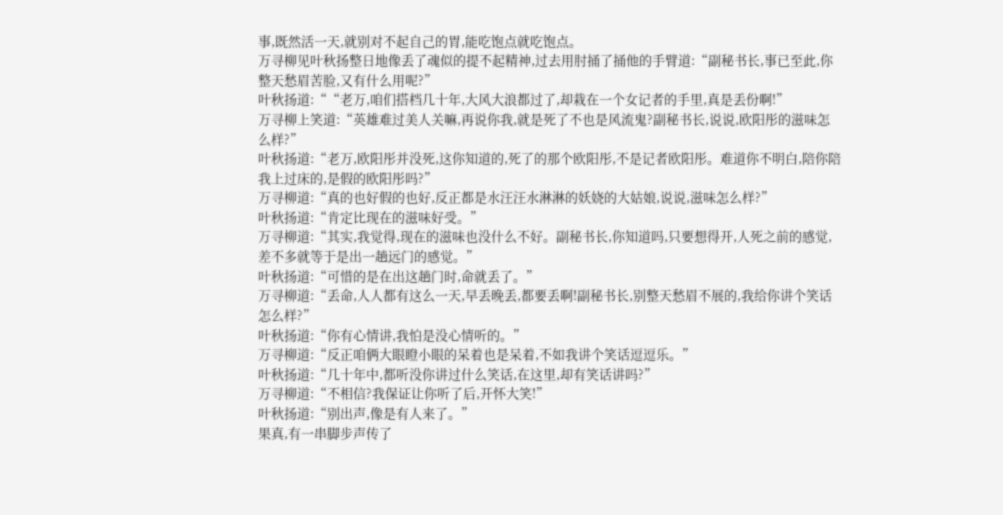事,既然活一天,就别对不起自己的胃,能吃饱点就吃饱点。
万寻柳见叶秋扬整日地像丢了魂似的提不起精神,过去用肘捅了捅他的手臂道:“副秘书长,事已至此,你整天愁眉苦脸,又有什么用呢?”
叶秋扬道:““老万,咱们搭档几十年,大风大浪都过了,却栽在一个女记者的手里,真是丢份啊!”
万寻柳上笑道:“英雄难过美人关嘛,再说你我,就是死了不也是风流鬼?副秘书长,说说,欧阳彤的滋味怎么样?”
叶秋扬道:“老万,欧阳彤并没死,这你知道的,死了的那个欧阳彤,不是记者欧阳彤。难道你不明白,陪你陪我上过床的,是假的欧阳彤吗?”
万寻柳道:“真的也好假的也好,反正都是水汪汪水淋淋的妖娆的大姑娘,说说,滋味怎么样?”
叶秋扬道:“肯定比现在的滋味好受。”
万寻柳道:“其实,我觉得,现在的滋味也没什么不好。副秘书长,你知道吗,只要想得开,人死之前的感觉,差不多就等于是出一趟远门的感觉。”
叶秋扬道:“可惜的是在出这趟门时,命就丢了。”
万寻柳道:“丢命,人人都有这么一天,早丢晚丢,都要丢啊!副秘书长,别整天愁眉不展的,我给你讲个笑话怎么样?”
叶秋扬道:“你有心情讲,我怕是没心情听的。”
万寻柳道:“反正咱俩大眼瞪小眼的呆着也是呆着,不如我讲个笑话逗逗乐。”
叶秋扬道:“几十年中,都听没你讲过什么笑话,在这里,却有笑话讲吗?”
万寻柳道:“不相信?我保证让你听了后,开怀大笑!”
叶秋扬道:“别出声,像是有人来了。”
果真,有一串脚步声传了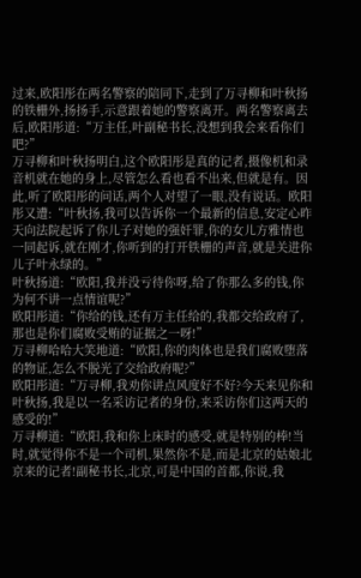过来,欧阳彤在两名警察的陪同下,走到了万寻柳和叶秋扬的铁栅外,扬扬手,示意跟着她的警察离开。两名警察离去后,欧阳彤道:“万主任,叶副秘书长,没想到我会来看你们吧?”
万寻柳和叶秋扬明白,这个欧阳彤是真的记者,摄像机和录音机就在她的身上,尽管怎么看也看不出来,但就是有。因此,听了欧阳彤的问话,两个人对望了一眼,没有说话。欧阳彤又遭:“叶秋扬,我可以告诉你一个最新的信息,安定心昨天向法院起诉了你儿子对她的强奸罪,你的女儿方雅情也一同起诉,就在刚才,你听到的打开铁栅的声音,就是关进你儿子叶永绿的。”
叶秋扬道:“欧阳,我并没亏待你呀,给了你那么多的钱,你为何不讲一点情谊呢?”
欧阳彤道:“你给的钱,还有万主任给的,我都交给政府了,那也是你们腐败受贿的证据之一呀!”
万寻柳哈哈大笑地道:“欧阳,你的肉体也是我们腐败堕落的物证,怎么不脱光了交给政府呢?”
欧阳彤道:“万寻柳,我劝你讲点风度好不好?今天来见你和叶秋扬,我是以一名采访记者的身份,来采访你们这两天的感受的!”
万寻柳道:“欧阳,我和你上床时的感受,就是特别的棒!当时,就觉得你不是一个司机,果然你不是,而是北京的姑娘北京来的记者!副秘书长,北京,可是中国的首都,你说,我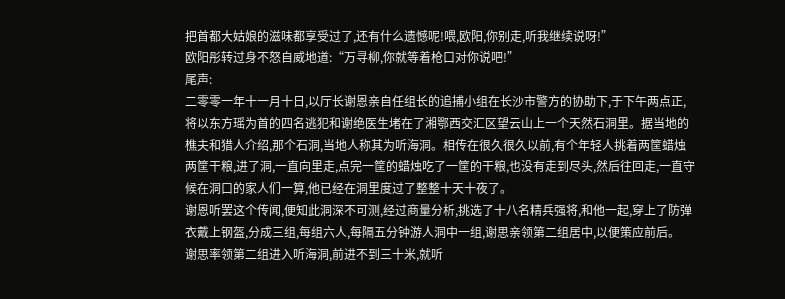把首都大姑娘的滋味都享受过了,还有什么遗憾呢!喂,欧阳,你别走,听我继续说呀!”
欧阳彤转过身不怒自威地道:“万寻柳,你就等着枪口对你说吧!”
尾声:
二零零一年十一月十日,以厅长谢恩亲自任组长的追捕小组在长沙市警方的协助下,于下午两点正,将以东方瑶为首的四名逃犯和谢绝医生堵在了湘鄂西交汇区望云山上一个天然石洞里。据当地的樵夫和猎人介绍,那个石洞,当地人称其为听海洞。相传在很久很久以前,有个年轻人挑着两筐蜡烛两筐干粮,进了洞,一直向里走,点完一筐的蜡烛吃了一筐的干粮,也没有走到尽头,然后往回走,一直守候在洞口的家人们一算,他已经在洞里度过了整整十天十夜了。
谢恩听罢这个传闻,便知此洞深不可测,经过商量分析,挑选了十八名精兵强将,和他一起,穿上了防弹衣戴上钢盔,分成三组,每组六人,每隔五分钟游人洞中一组,谢思亲领第二组居中,以便策应前后。
谢思率领第二组进入听海洞,前进不到三十米,就听